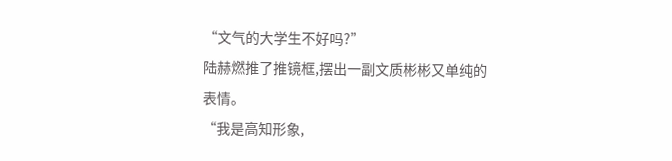“文气的大学生不好吗?”
陆赫燃推了推镜框,摆出一副文质彬彬又单纯的表情。
“我是高知形象,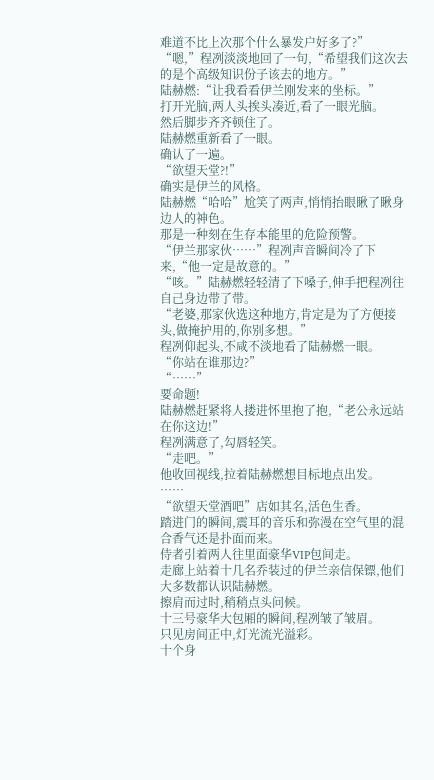难道不比上次那个什么暴发户好多了?”
“嗯,”程冽淡淡地回了一句,“希望我们这次去的是个高级知识份子该去的地方。”
陆赫燃:“让我看看伊兰刚发来的坐标。”
打开光脑,两人头挨头凑近,看了一眼光脑。
然后脚步齐齐顿住了。
陆赫燃重新看了一眼。
确认了一遍。
“欲望天堂?!”
确实是伊兰的风格。
陆赫燃“哈哈”尬笑了两声,悄悄抬眼瞅了瞅身边人的神色。
那是一种刻在生存本能里的危险预警。
“伊兰那家伙……”程冽声音瞬间冷了下来,“他一定是故意的。”
“咳。”陆赫燃轻轻清了下嗓子,伸手把程冽往自己身边带了带。
“老婆,那家伙选这种地方,肯定是为了方便接头,做掩护用的,你别多想。”
程冽仰起头,不咸不淡地看了陆赫燃一眼。
“你站在谁那边?”
“……”
要命题!
陆赫燃赶紧将人搂进怀里抱了抱,“老公永远站在你这边!”
程冽满意了,勾唇轻笑。
“走吧。”
他收回视线,拉着陆赫燃想目标地点出发。
……
“欲望天堂酒吧”店如其名,活色生香。
踏进门的瞬间,震耳的音乐和弥漫在空气里的混合香气还是扑面而来。
侍者引着两人往里面豪华VIP包间走。
走廊上站着十几名乔装过的伊兰亲信保镖,他们大多数都认识陆赫燃。
擦肩而过时,稍稍点头问候。
十三号豪华大包厢的瞬间,程冽皱了皱眉。
只见房间正中,灯光流光溢彩。
十个身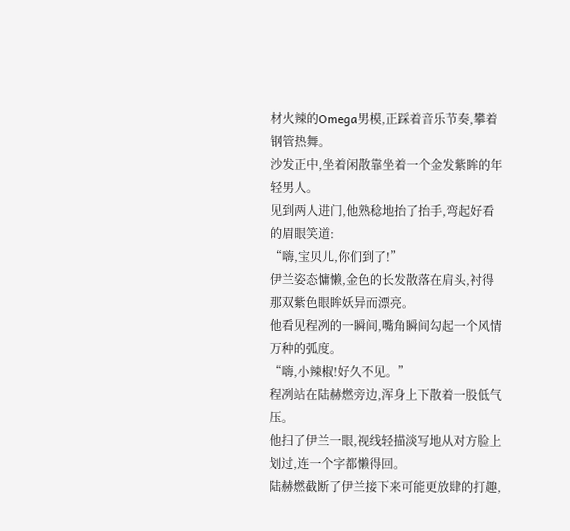材火辣的Omega男模,正踩着音乐节奏,攀着钢管热舞。
沙发正中,坐着闲散靠坐着一个金发紫眸的年轻男人。
见到两人进门,他熟稔地抬了抬手,弯起好看的眉眼笑道:
“嗨,宝贝儿,你们到了!”
伊兰姿态慵懒,金色的长发散落在肩头,衬得那双紫色眼眸妖异而漂亮。
他看见程冽的一瞬间,嘴角瞬间勾起一个风情万种的弧度。
“嗨,小辣椒!好久不见。”
程冽站在陆赫燃旁边,浑身上下散着一股低气压。
他扫了伊兰一眼,视线轻描淡写地从对方脸上划过,连一个字都懒得回。
陆赫燃截断了伊兰接下来可能更放肆的打趣,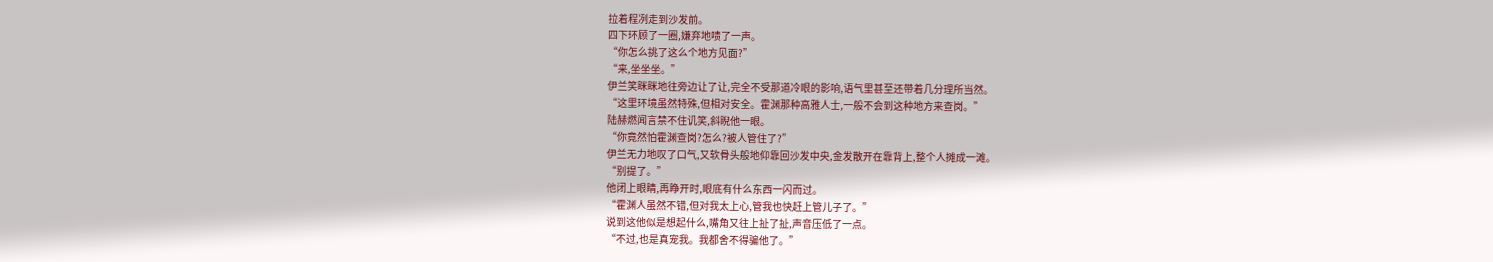拉着程冽走到沙发前。
四下环顾了一圈,嫌弃地啧了一声。
“你怎么挑了这么个地方见面?”
“来,坐坐坐。”
伊兰笑眯眯地往旁边让了让,完全不受那道冷眼的影响,语气里甚至还带着几分理所当然。
“这里环境虽然特殊,但相对安全。霍渊那种高雅人士,一般不会到这种地方来查岗。”
陆赫燃闻言禁不住讥笑,斜睨他一眼。
“你竟然怕霍渊查岗?怎么?被人管住了?”
伊兰无力地叹了口气,又软骨头般地仰靠回沙发中央,金发散开在靠背上,整个人摊成一滩。
“别提了。”
他闭上眼睛,再睁开时,眼底有什么东西一闪而过。
“霍渊人虽然不错,但对我太上心,管我也快赶上管儿子了。”
说到这他似是想起什么,嘴角又往上扯了扯,声音压低了一点。
“不过,也是真宠我。我都舍不得骗他了。”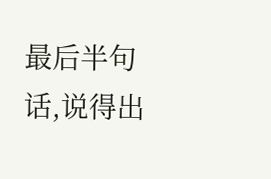最后半句话,说得出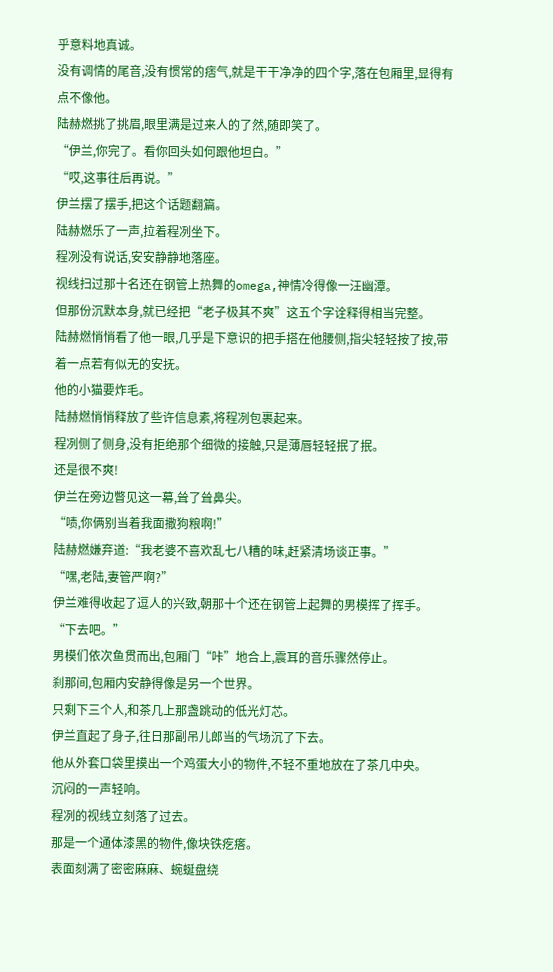乎意料地真诚。
没有调情的尾音,没有惯常的痞气,就是干干净净的四个字,落在包厢里,显得有点不像他。
陆赫燃挑了挑眉,眼里满是过来人的了然,随即笑了。
“伊兰,你完了。看你回头如何跟他坦白。”
“哎,这事往后再说。”
伊兰摆了摆手,把这个话题翻篇。
陆赫燃乐了一声,拉着程冽坐下。
程冽没有说话,安安静静地落座。
视线扫过那十名还在钢管上热舞的omega,神情冷得像一汪幽潭。
但那份沉默本身,就已经把“老子极其不爽”这五个字诠释得相当完整。
陆赫燃悄悄看了他一眼,几乎是下意识的把手搭在他腰侧,指尖轻轻按了按,带着一点若有似无的安抚。
他的小猫要炸毛。
陆赫燃悄悄释放了些许信息素,将程冽包裹起来。
程冽侧了侧身,没有拒绝那个细微的接触,只是薄唇轻轻抿了抿。
还是很不爽!
伊兰在旁边瞥见这一幕,耸了耸鼻尖。
“啧,你俩别当着我面撒狗粮啊!”
陆赫燃嫌弃道:“我老婆不喜欢乱七八糟的味,赶紧清场谈正事。”
“嘿,老陆,妻管严啊?”
伊兰难得收起了逗人的兴致,朝那十个还在钢管上起舞的男模挥了挥手。
“下去吧。”
男模们依次鱼贯而出,包厢门“咔”地合上,震耳的音乐骤然停止。
刹那间,包厢内安静得像是另一个世界。
只剩下三个人,和茶几上那盏跳动的低光灯芯。
伊兰直起了身子,往日那副吊儿郎当的气场沉了下去。
他从外套口袋里摸出一个鸡蛋大小的物件,不轻不重地放在了茶几中央。
沉闷的一声轻响。
程冽的视线立刻落了过去。
那是一个通体漆黑的物件,像块铁疙瘩。
表面刻满了密密麻麻、蜿蜒盘绕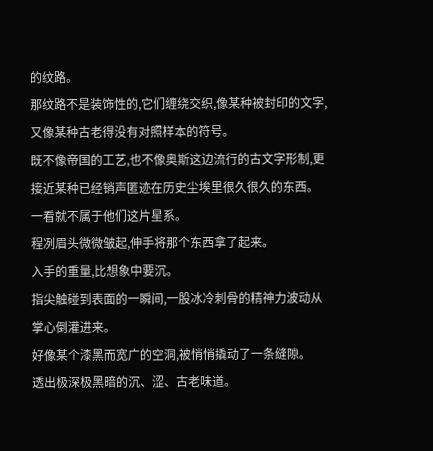的纹路。
那纹路不是装饰性的,它们缠绕交织,像某种被封印的文字,又像某种古老得没有对照样本的符号。
既不像帝国的工艺,也不像奥斯这边流行的古文字形制,更接近某种已经销声匿迹在历史尘埃里很久很久的东西。
一看就不属于他们这片星系。
程冽眉头微微皱起,伸手将那个东西拿了起来。
入手的重量,比想象中要沉。
指尖触碰到表面的一瞬间,一股冰冷刺骨的精神力波动从掌心倒灌进来。
好像某个漆黑而宽广的空洞,被悄悄撬动了一条缝隙。
透出极深极黑暗的沉、涩、古老味道。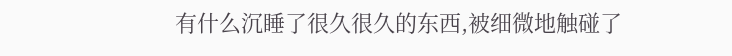有什么沉睡了很久很久的东西,被细微地触碰了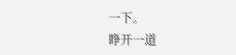一下。
睁开一道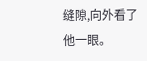缝隙,向外看了他一眼。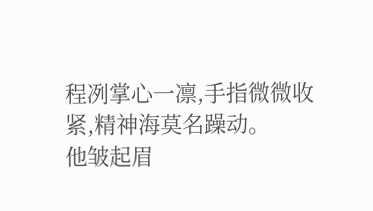程冽掌心一凛,手指微微收紧,精神海莫名躁动。
他皱起眉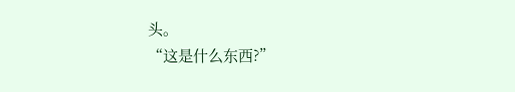头。
“这是什么东西?”